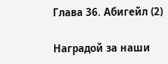Глава 36. Абигейл (2)

Наградой за наши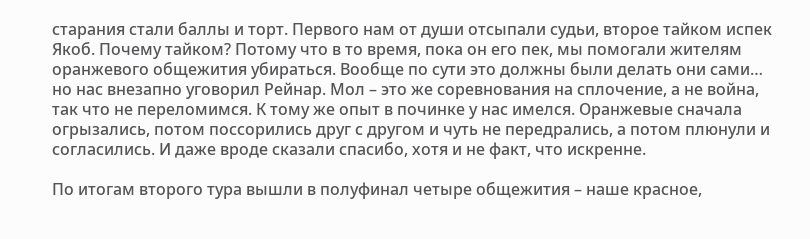старания стали баллы и торт. Первого нам от души отсыпали судьи, второе тайком испек Якоб. Почему тайком? Потому что в то время, пока он его пек, мы помогали жителям оранжевого общежития убираться. Вообще по сути это должны были делать они сами… но нас внезапно уговорил Рейнар. Мол – это же соревнования на сплочение, а не война, так что не переломимся. К тому же опыт в починке у нас имелся. Оранжевые сначала огрызались, потом поссорились друг с другом и чуть не передрались, а потом плюнули и согласились. И даже вроде сказали спасибо, хотя и не факт, что искренне.

По итогам второго тура вышли в полуфинал четыре общежития – наше красное,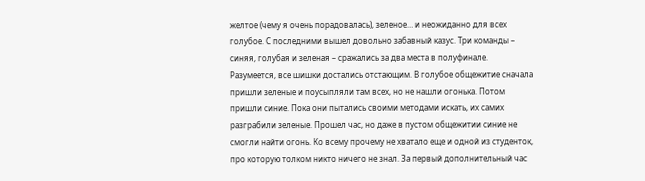желтое (чему я очень порадовалась), зеленое… и неожиданно для всех голубое. С последними вышел довольно забавный казус. Три команды – синяя, голубая и зеленая – сражались за два места в полуфинале. Разумеется, все шишки достались отстающим. В голубое общежитие сначала пришли зеленые и поусыпляли там всех, но не нашли огонька. Потом пришли синие. Пока они пытались своими методами искать, их самих разграбили зеленые. Прошел час, но даже в пустом общежитии синие не смогли найти огонь. Ко всему прочему не хватало еще и одной из студенток, про которую толком никто ничего не знал. За первый дополнительный час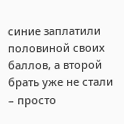синие заплатили половиной своих баллов, а второй брать уже не стали – просто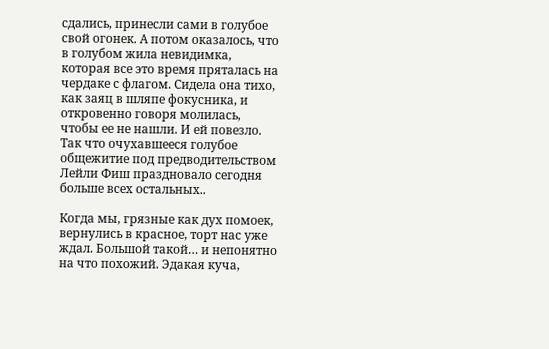сдались, принесли сами в голубое свой огонек. А потом оказалось, что в голубом жила невидимка, которая все это время пряталась на чердаке с флагом. Сидела она тихо, как заяц в шляпе фокусника, и откровенно говоря молилась, чтобы ее не нашли. И ей повезло. Так что очухавшееся голубое общежитие под предводительством Лейли Фиш праздновало сегодня больше всех остальных..

Когда мы, грязные как дух помоек, вернулись в красное, торт нас уже ждал. Большой такой… и непонятно на что похожий. Эдакая куча,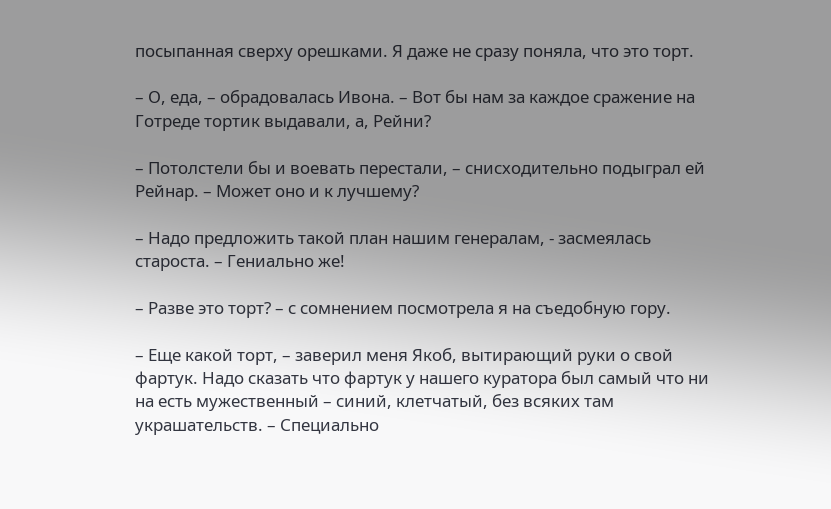посыпанная сверху орешками. Я даже не сразу поняла, что это торт.

– О, еда, – обрадовалась Ивона. – Вот бы нам за каждое сражение на Готреде тортик выдавали, а, Рейни?

– Потолстели бы и воевать перестали, – снисходительно подыграл ей Рейнар. – Может оно и к лучшему?

– Надо предложить такой план нашим генералам, - засмеялась староста. – Гениально же!

– Разве это торт? – с сомнением посмотрела я на съедобную гору.

– Еще какой торт, – заверил меня Якоб, вытирающий руки о свой фартук. Надо сказать что фартук у нашего куратора был самый что ни на есть мужественный – синий, клетчатый, без всяких там украшательств. – Специально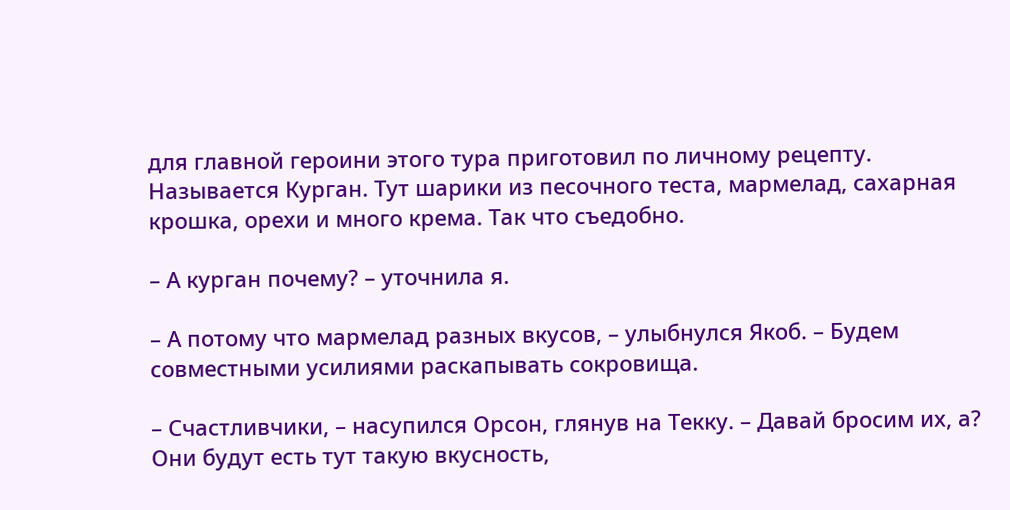для главной героини этого тура приготовил по личному рецепту. Называется Курган. Тут шарики из песочного теста, мармелад, сахарная крошка, орехи и много крема. Так что съедобно.

– А курган почему? – уточнила я.

– А потому что мармелад разных вкусов, – улыбнулся Якоб. – Будем совместными усилиями раскапывать сокровища.

– Счастливчики, – насупился Орсон, глянув на Текку. – Давай бросим их, а? Они будут есть тут такую вкусность,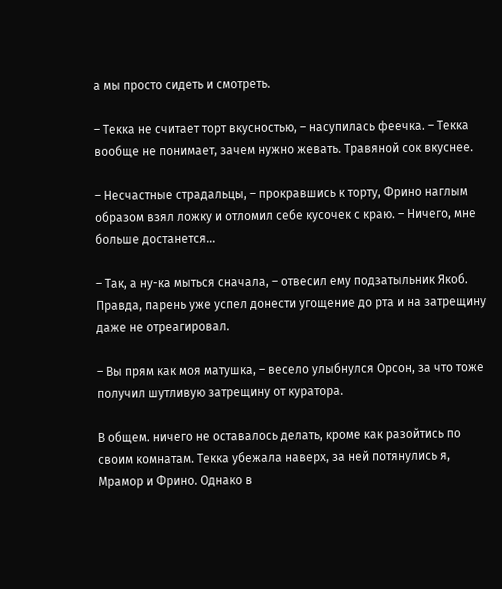а мы просто сидеть и смотреть.

– Текка не считает торт вкусностью, – насупилась феечка. – Текка вообще не понимает, зачем нужно жевать. Травяной сок вкуснее.

– Несчастные страдальцы, – прокравшись к торту, Фрино наглым образом взял ложку и отломил себе кусочек с краю. – Ничего, мне больше достанется…

– Так, а ну-ка мыться сначала, – отвесил ему подзатыльник Якоб. Правда, парень уже успел донести угощение до рта и на затрещину даже не отреагировал.

– Вы прям как моя матушка, – весело улыбнулся Орсон, за что тоже получил шутливую затрещину от куратора.

В общем. ничего не оставалось делать, кроме как разойтись по своим комнатам. Текка убежала наверх, за ней потянулись я, Мрамор и Фрино. Однако в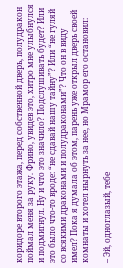коридоре второго этажа, перед собственной дверь, полудракон поймал меня за руку. Фрино, увидев это, хитро мне улыбнулся и подмигнул. Ну и что это значило? Подслушивать будет? Или это было что-то вроде: “не сдавай нашу тайну”? Или “не гуляй со всякими драконами и полудраконами”? Что он в виду имел? Пока я думала об этом, парень уже открыл дверь своей комнаты и хотел нырнуть за нее, но Мрамор его остановил:

– Эй, одноглазый, тебе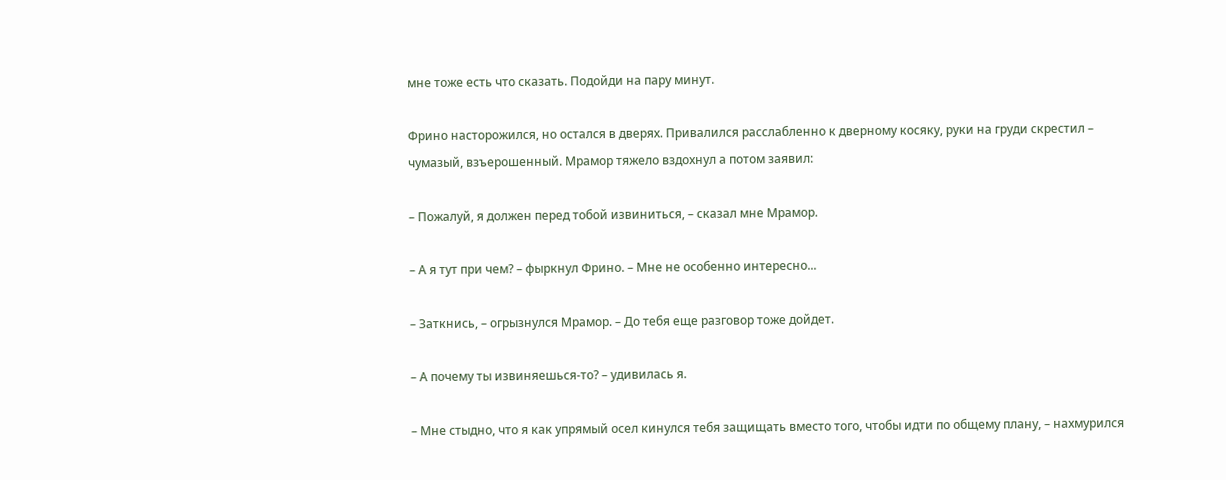мне тоже есть что сказать. Подойди на пару минут.

Фрино насторожился, но остался в дверях. Привалился расслабленно к дверному косяку, руки на груди скрестил – чумазый, взъерошенный. Мрамор тяжело вздохнул а потом заявил:

– Пожалуй, я должен перед тобой извиниться, – сказал мне Мрамор.

– А я тут при чем? – фыркнул Фрино. – Мне не особенно интересно...

– Заткнись, – огрызнулся Мрамор. – До тебя еще разговор тоже дойдет.

– А почему ты извиняешься-то? – удивилась я.

– Мне стыдно, что я как упрямый осел кинулся тебя защищать вместо того, чтобы идти по общему плану, – нахмурился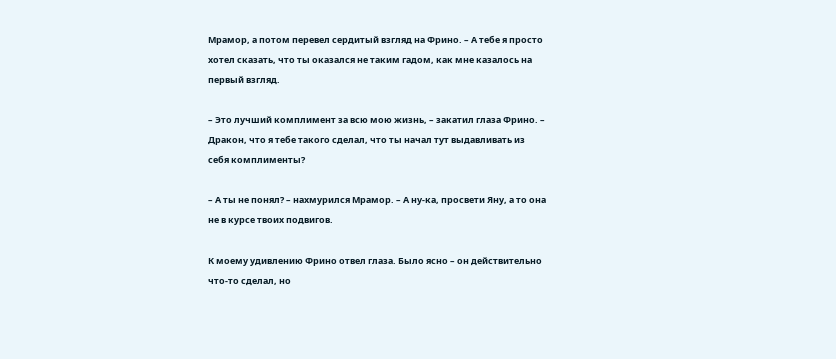Мрамор, а потом перевел сердитый взгляд на Фрино. – А тебе я просто хотел сказать, что ты оказался не таким гадом, как мне казалось на первый взгляд.

– Это лучший комплимент за всю мою жизнь, – закатил глаза Фрино. – Дракон, что я тебе такого сделал, что ты начал тут выдавливать из себя комплименты?

– А ты не понял? – нахмурился Мрамор. – А ну-ка, просвети Яну, а то она не в курсе твоих подвигов.

К моему удивлению Фрино отвел глаза. Было ясно – он действительно что-то сделал, но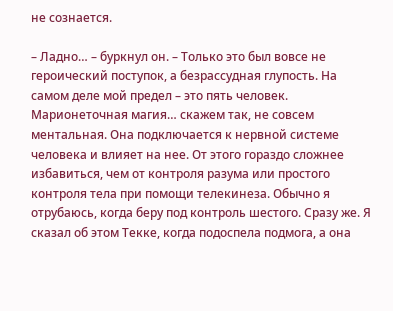не сознается.

– Ладно… – буркнул он. – Только это был вовсе не героический поступок, а безрассудная глупость. На самом деле мой предел – это пять человек. Марионеточная магия… скажем так, не совсем ментальная. Она подключается к нервной системе человека и влияет на нее. От этого гораздо сложнее избавиться, чем от контроля разума или простого контроля тела при помощи телекинеза. Обычно я отрубаюсь, когда беру под контроль шестого. Сразу же. Я сказал об этом Текке, когда подоспела подмога, а она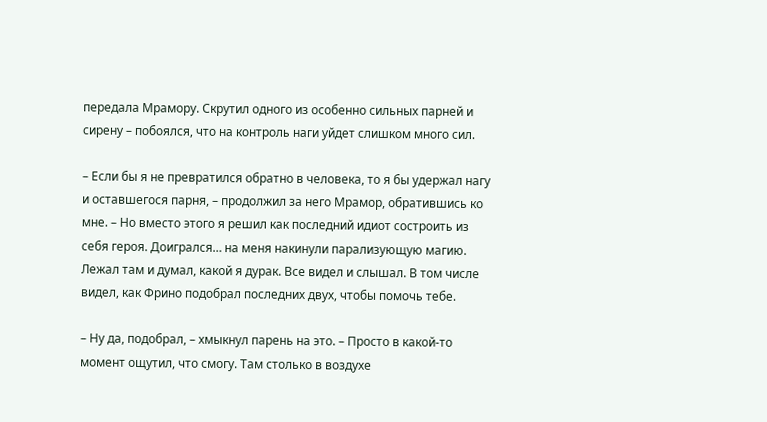передала Мрамору. Скрутил одного из особенно сильных парней и сирену – побоялся, что на контроль наги уйдет слишком много сил.

– Если бы я не превратился обратно в человека, то я бы удержал нагу и оставшегося парня, – продолжил за него Мрамор, обратившись ко мне. – Но вместо этого я решил как последний идиот состроить из себя героя. Доигрался… на меня накинули парализующую магию. Лежал там и думал, какой я дурак. Все видел и слышал. В том числе видел, как Фрино подобрал последних двух, чтобы помочь тебе.

– Ну да, подобрал, – хмыкнул парень на это. – Просто в какой-то момент ощутил, что смогу. Там столько в воздухе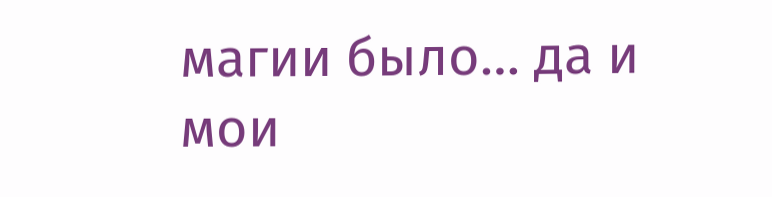магии было… да и мои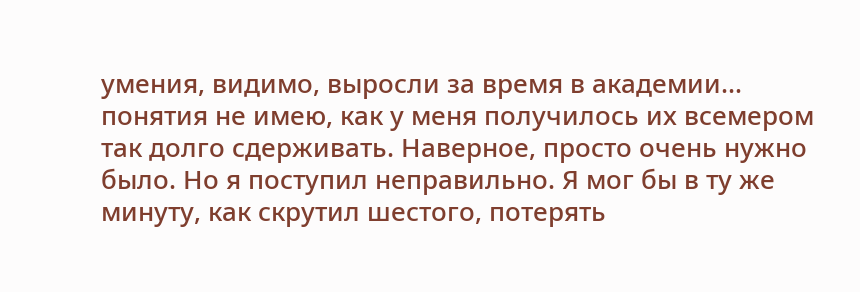умения, видимо, выросли за время в академии… понятия не имею, как у меня получилось их всемером так долго сдерживать. Наверное, просто очень нужно было. Но я поступил неправильно. Я мог бы в ту же минуту, как скрутил шестого, потерять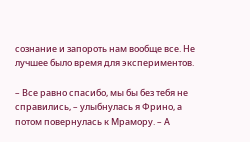сознание и запороть нам вообще все. Не лучшее было время для экспериментов.

– Все равно спасибо, мы бы без тебя не справились, – улыбнулась я Фрино, а потом повернулась к Мрамору. – А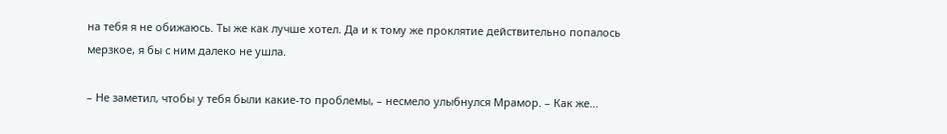на тебя я не обижаюсь. Ты же как лучше хотел. Да и к тому же проклятие действительно попалось мерзкое, я бы с ним далеко не ушла.

– Не заметил, чтобы у тебя были какие-то проблемы, – несмело улыбнулся Мрамор. – Как же…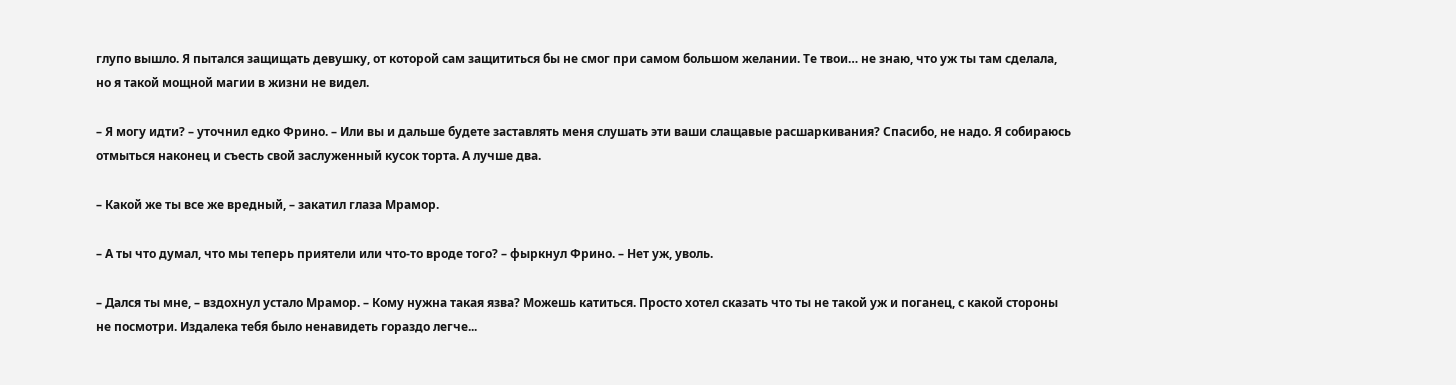глупо вышло. Я пытался защищать девушку, от которой сам защититься бы не смог при самом большом желании. Те твои… не знаю, что уж ты там сделала, но я такой мощной магии в жизни не видел.

– Я могу идти? – уточнил едко Фрино. – Или вы и дальше будете заставлять меня слушать эти ваши слащавые расшаркивания? Спасибо, не надо. Я собираюсь отмыться наконец и съесть свой заслуженный кусок торта. А лучше два.

– Какой же ты все же вредный, – закатил глаза Мрамор.

– А ты что думал, что мы теперь приятели или что-то вроде того? – фыркнул Фрино. – Нет уж, уволь.

– Дался ты мне, – вздохнул устало Мрамор. – Кому нужна такая язва? Можешь катиться. Просто хотел сказать что ты не такой уж и поганец, с какой стороны не посмотри. Издалека тебя было ненавидеть гораздо легче...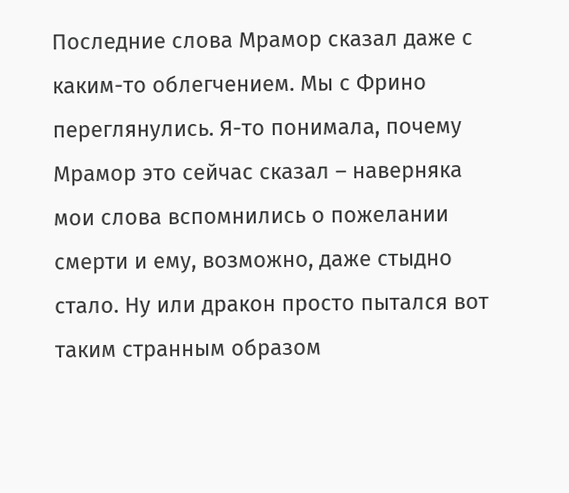Последние слова Мрамор сказал даже с каким-то облегчением. Мы с Фрино переглянулись. Я-то понимала, почему Мрамор это сейчас сказал – наверняка мои слова вспомнились о пожелании смерти и ему, возможно, даже стыдно стало. Ну или дракон просто пытался вот таким странным образом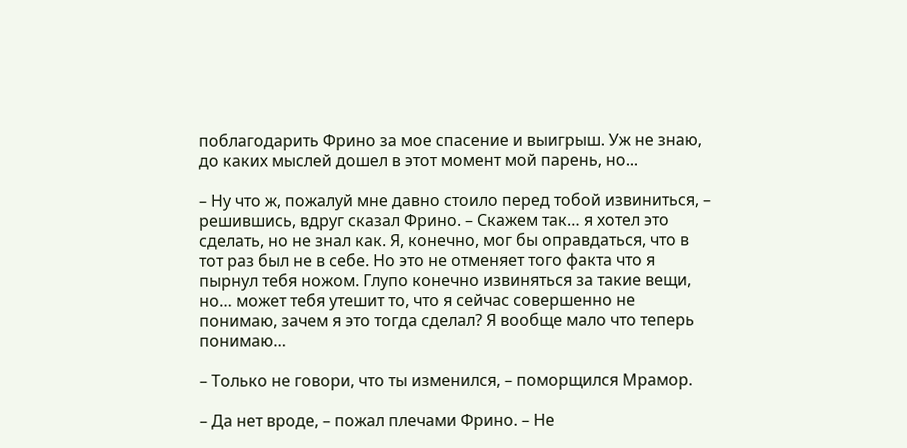поблагодарить Фрино за мое спасение и выигрыш. Уж не знаю, до каких мыслей дошел в этот момент мой парень, но...

– Ну что ж, пожалуй мне давно стоило перед тобой извиниться, – решившись, вдруг сказал Фрино. – Скажем так… я хотел это сделать, но не знал как. Я, конечно, мог бы оправдаться, что в тот раз был не в себе. Но это не отменяет того факта что я пырнул тебя ножом. Глупо конечно извиняться за такие вещи, но… может тебя утешит то, что я сейчас совершенно не понимаю, зачем я это тогда сделал? Я вообще мало что теперь понимаю…

– Только не говори, что ты изменился, – поморщился Мрамор.

– Да нет вроде, – пожал плечами Фрино. – Не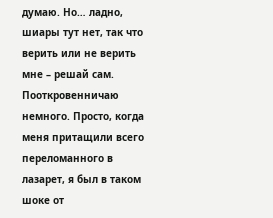думаю. Но… ладно, шиары тут нет, так что верить или не верить мне – решай сам. Пооткровенничаю немного. Просто, когда меня притащили всего переломанного в лазарет, я был в таком шоке от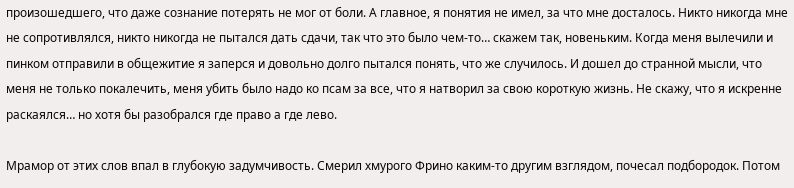произошедшего, что даже сознание потерять не мог от боли. А главное, я понятия не имел, за что мне досталось. Никто никогда мне не сопротивлялся, никто никогда не пытался дать сдачи, так что это было чем-то… скажем так, новеньким. Когда меня вылечили и пинком отправили в общежитие я заперся и довольно долго пытался понять, что же случилось. И дошел до странной мысли, что меня не только покалечить, меня убить было надо ко псам за все, что я натворил за свою короткую жизнь. Не скажу, что я искренне раскаялся… но хотя бы разобрался где право а где лево.

Мрамор от этих слов впал в глубокую задумчивость. Смерил хмурого Фрино каким-то другим взглядом, почесал подбородок. Потом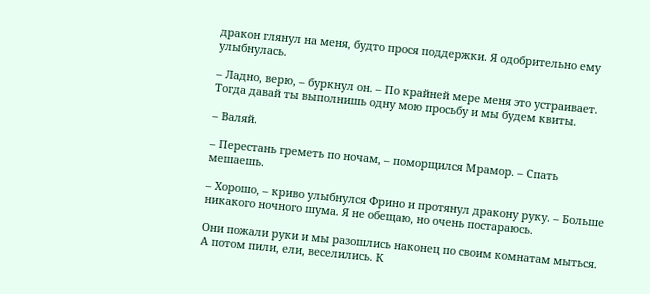дракон глянул на меня, будто прося поддержки. Я одобрительно ему улыбнулась.

– Ладно, верю, – буркнул он. – По крайней мере меня это устраивает. Тогда давай ты выполнишь одну мою просьбу и мы будем квиты.

– Валяй.

– Перестань греметь по ночам, – поморщился Мрамор. – Спать мешаешь.

– Хорошо, – криво улыбнулся Фрино и протянул дракону руку. – Больше никакого ночного шума. Я не обещаю, но очень постараюсь.

Они пожали руки и мы разошлись наконец по своим комнатам мыться. А потом пили, ели, веселились. К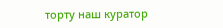торту наш куратор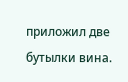приложил две бутылки вина.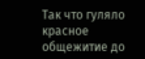Так что гуляло красное общежитие до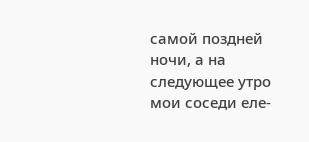самой поздней ночи, а на следующее утро мои соседи еле-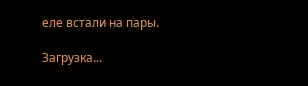еле встали на пары.

Загрузка...